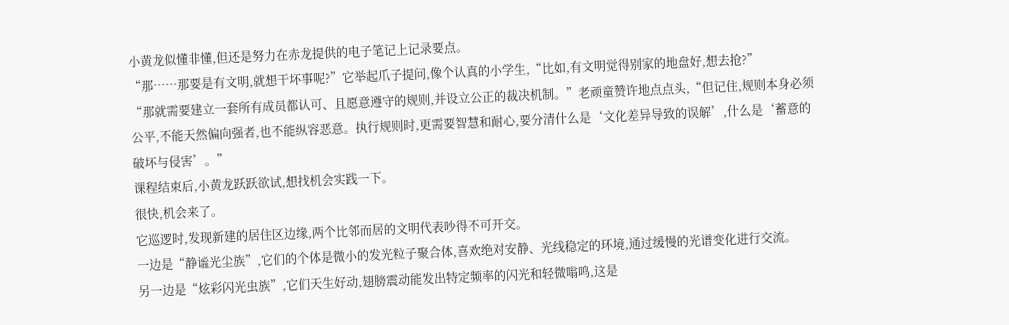小黄龙似懂非懂,但还是努力在赤龙提供的电子笔记上记录要点。
“那……那要是有文明,就想干坏事呢?”它举起爪子提问,像个认真的小学生,“比如,有文明觉得别家的地盘好,想去抢?”
“那就需要建立一套所有成员都认可、且愿意遵守的规则,并设立公正的裁决机制。”老顽童赞许地点点头,“但记住,规则本身必须公平,不能天然偏向强者,也不能纵容恶意。执行规则时,更需要智慧和耐心,要分清什么是‘文化差异导致的误解’,什么是‘蓄意的破坏与侵害’。”
课程结束后,小黄龙跃跃欲试,想找机会实践一下。
很快,机会来了。
它巡逻时,发现新建的居住区边缘,两个比邻而居的文明代表吵得不可开交。
一边是“静谧光尘族”,它们的个体是微小的发光粒子聚合体,喜欢绝对安静、光线稳定的环境,通过缓慢的光谱变化进行交流。
另一边是“炫彩闪光虫族”,它们天生好动,翅膀震动能发出特定频率的闪光和轻微嗡鸣,这是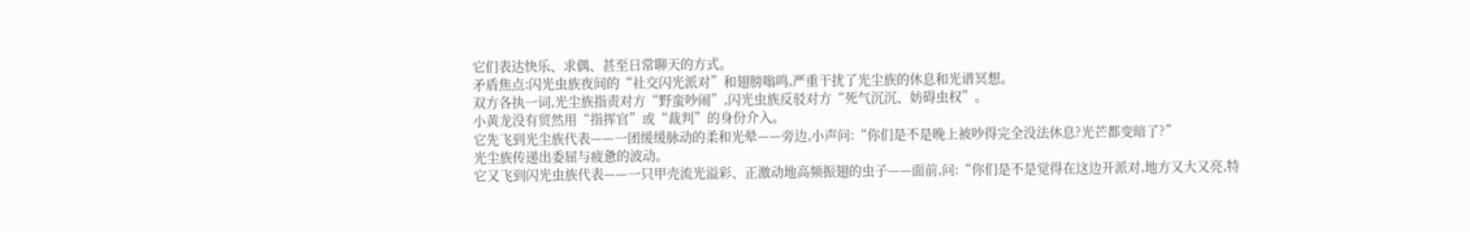它们表达快乐、求偶、甚至日常聊天的方式。
矛盾焦点:闪光虫族夜间的“社交闪光派对”和翅膀嗡鸣,严重干扰了光尘族的休息和光谱冥想。
双方各执一词,光尘族指责对方“野蛮吵闹”,闪光虫族反驳对方“死气沉沉、妨碍虫权”。
小黄龙没有贸然用“指挥官”或“裁判”的身份介入。
它先飞到光尘族代表——一团缓缓脉动的柔和光晕——旁边,小声问:“你们是不是晚上被吵得完全没法休息?光芒都变暗了?”
光尘族传递出委屈与疲惫的波动。
它又飞到闪光虫族代表——一只甲壳流光溢彩、正激动地高频振翅的虫子——面前,问:“你们是不是觉得在这边开派对,地方又大又亮,特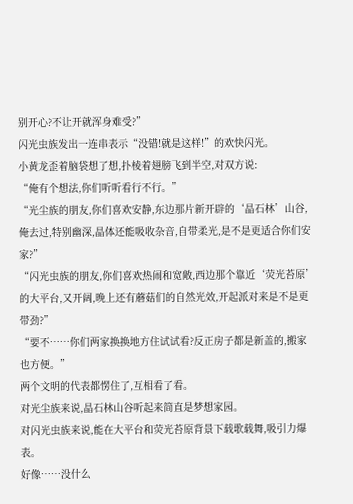别开心?不让开就浑身难受?”
闪光虫族发出一连串表示“没错!就是这样!”的欢快闪光。
小黄龙歪着脑袋想了想,扑棱着翅膀飞到半空,对双方说:
“俺有个想法,你们听听看行不行。”
“光尘族的朋友,你们喜欢安静,东边那片新开辟的‘晶石林’山谷,俺去过,特别幽深,晶体还能吸收杂音,自带柔光,是不是更适合你们安家?”
“闪光虫族的朋友,你们喜欢热闹和宽敞,西边那个靠近‘荧光苔原’的大平台,又开阔,晚上还有蘑菇们的自然光效,开起派对来是不是更带劲?”
“要不……你们两家换换地方住试试看?反正房子都是新盖的,搬家也方便。”
两个文明的代表都愣住了,互相看了看。
对光尘族来说,晶石林山谷听起来简直是梦想家园。
对闪光虫族来说,能在大平台和荧光苔原背景下载歌载舞,吸引力爆表。
好像……没什么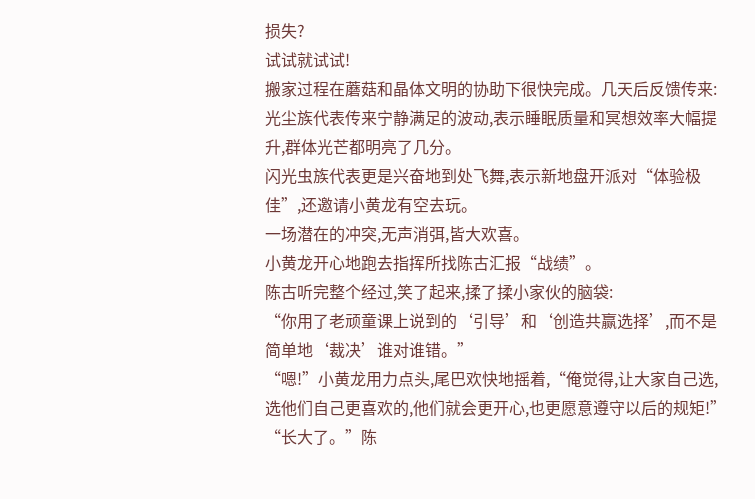损失?
试试就试试!
搬家过程在蘑菇和晶体文明的协助下很快完成。几天后反馈传来:
光尘族代表传来宁静满足的波动,表示睡眠质量和冥想效率大幅提升,群体光芒都明亮了几分。
闪光虫族代表更是兴奋地到处飞舞,表示新地盘开派对“体验极佳”,还邀请小黄龙有空去玩。
一场潜在的冲突,无声消弭,皆大欢喜。
小黄龙开心地跑去指挥所找陈古汇报“战绩”。
陈古听完整个经过,笑了起来,揉了揉小家伙的脑袋:
“你用了老顽童课上说到的‘引导’和‘创造共赢选择’,而不是简单地‘裁决’谁对谁错。”
“嗯!”小黄龙用力点头,尾巴欢快地摇着,“俺觉得,让大家自己选,选他们自己更喜欢的,他们就会更开心,也更愿意遵守以后的规矩!”
“长大了。”陈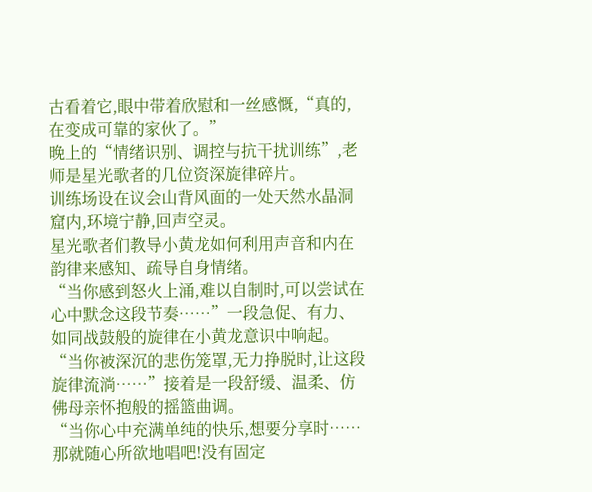古看着它,眼中带着欣慰和一丝感慨,“真的,在变成可靠的家伙了。”
晚上的“情绪识别、调控与抗干扰训练”,老师是星光歌者的几位资深旋律碎片。
训练场设在议会山背风面的一处天然水晶洞窟内,环境宁静,回声空灵。
星光歌者们教导小黄龙如何利用声音和内在韵律来感知、疏导自身情绪。
“当你感到怒火上涌,难以自制时,可以尝试在心中默念这段节奏……”一段急促、有力、如同战鼓般的旋律在小黄龙意识中响起。
“当你被深沉的悲伤笼罩,无力挣脱时,让这段旋律流淌……”接着是一段舒缓、温柔、仿佛母亲怀抱般的摇篮曲调。
“当你心中充满单纯的快乐,想要分享时……那就随心所欲地唱吧!没有固定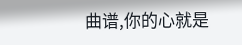曲谱,你的心就是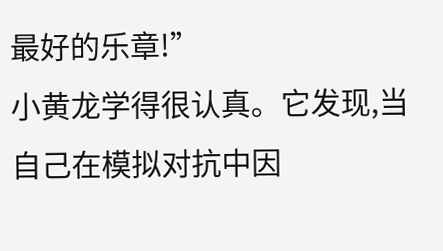最好的乐章!”
小黄龙学得很认真。它发现,当自己在模拟对抗中因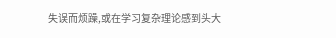失误而烦躁,或在学习复杂理论感到头大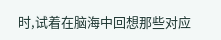时,试着在脑海中回想那些对应